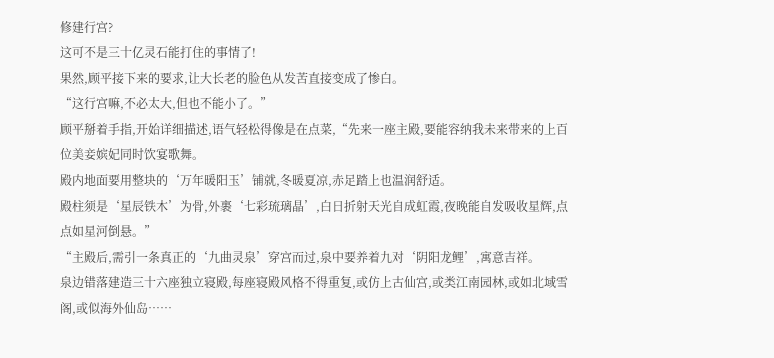修建行宫?
这可不是三十亿灵石能打住的事情了!
果然,顾平接下来的要求,让大长老的脸色从发苦直接变成了惨白。
“这行宫嘛,不必太大,但也不能小了。”
顾平掰着手指,开始详细描述,语气轻松得像是在点菜,“先来一座主殿,要能容纳我未来带来的上百位美妾嫔妃同时饮宴歌舞。
殿内地面要用整块的‘万年暖阳玉’铺就,冬暖夏凉,赤足踏上也温润舒适。
殿柱须是‘星辰铁木’为骨,外裹‘七彩琉璃晶’,白日折射天光自成虹霞,夜晚能自发吸收星辉,点点如星河倒悬。”
“主殿后,需引一条真正的‘九曲灵泉’穿宫而过,泉中要养着九对‘阴阳龙鲤’,寓意吉祥。
泉边错落建造三十六座独立寝殿,每座寝殿风格不得重复,或仿上古仙宫,或类江南园林,或如北域雪阁,或似海外仙岛……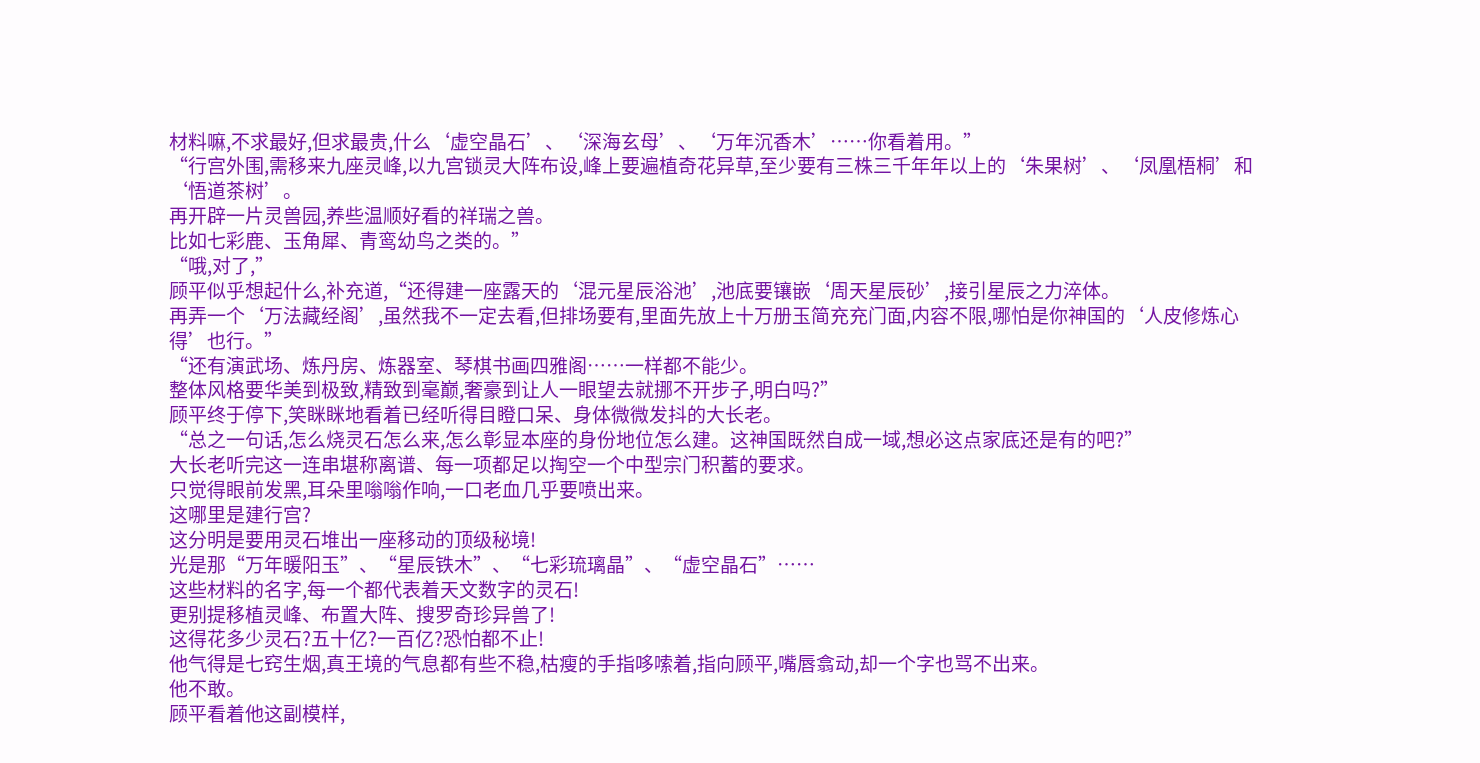材料嘛,不求最好,但求最贵,什么‘虚空晶石’、‘深海玄母’、‘万年沉香木’……你看着用。”
“行宫外围,需移来九座灵峰,以九宫锁灵大阵布设,峰上要遍植奇花异草,至少要有三株三千年年以上的‘朱果树’、‘凤凰梧桐’和‘悟道茶树’。
再开辟一片灵兽园,养些温顺好看的祥瑞之兽。
比如七彩鹿、玉角犀、青鸾幼鸟之类的。”
“哦,对了,”
顾平似乎想起什么,补充道,“还得建一座露天的‘混元星辰浴池’,池底要镶嵌‘周天星辰砂’,接引星辰之力淬体。
再弄一个‘万法藏经阁’,虽然我不一定去看,但排场要有,里面先放上十万册玉简充充门面,内容不限,哪怕是你神国的‘人皮修炼心得’也行。”
“还有演武场、炼丹房、炼器室、琴棋书画四雅阁……一样都不能少。
整体风格要华美到极致,精致到毫巅,奢豪到让人一眼望去就挪不开步子,明白吗?”
顾平终于停下,笑眯眯地看着已经听得目瞪口呆、身体微微发抖的大长老。
“总之一句话,怎么烧灵石怎么来,怎么彰显本座的身份地位怎么建。这神国既然自成一域,想必这点家底还是有的吧?”
大长老听完这一连串堪称离谱、每一项都足以掏空一个中型宗门积蓄的要求。
只觉得眼前发黑,耳朵里嗡嗡作响,一口老血几乎要喷出来。
这哪里是建行宫?
这分明是要用灵石堆出一座移动的顶级秘境!
光是那“万年暖阳玉”、“星辰铁木”、“七彩琉璃晶”、“虚空晶石”……
这些材料的名字,每一个都代表着天文数字的灵石!
更别提移植灵峰、布置大阵、搜罗奇珍异兽了!
这得花多少灵石?五十亿?一百亿?恐怕都不止!
他气得是七窍生烟,真王境的气息都有些不稳,枯瘦的手指哆嗦着,指向顾平,嘴唇翕动,却一个字也骂不出来。
他不敢。
顾平看着他这副模样,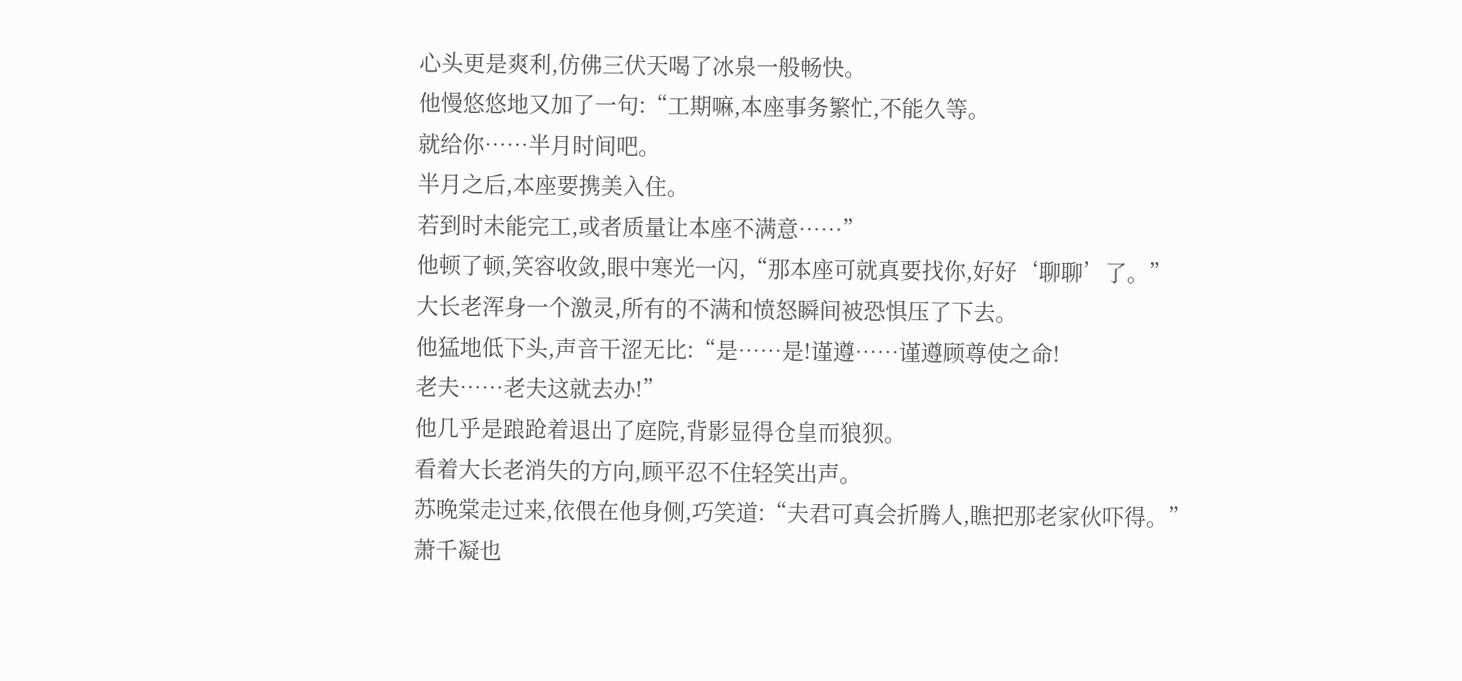心头更是爽利,仿佛三伏天喝了冰泉一般畅快。
他慢悠悠地又加了一句:“工期嘛,本座事务繁忙,不能久等。
就给你……半月时间吧。
半月之后,本座要携美入住。
若到时未能完工,或者质量让本座不满意……”
他顿了顿,笑容收敛,眼中寒光一闪,“那本座可就真要找你,好好‘聊聊’了。”
大长老浑身一个激灵,所有的不满和愤怒瞬间被恐惧压了下去。
他猛地低下头,声音干涩无比:“是……是!谨遵……谨遵顾尊使之命!
老夫……老夫这就去办!”
他几乎是踉跄着退出了庭院,背影显得仓皇而狼狈。
看着大长老消失的方向,顾平忍不住轻笑出声。
苏晚棠走过来,依偎在他身侧,巧笑道:“夫君可真会折腾人,瞧把那老家伙吓得。”
萧千凝也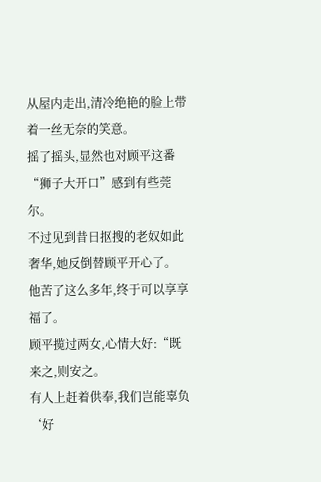从屋内走出,清冷绝艳的脸上带着一丝无奈的笑意。
摇了摇头,显然也对顾平这番“狮子大开口”感到有些莞尔。
不过见到昔日抠搜的老奴如此奢华,她反倒替顾平开心了。
他苦了这么多年,终于可以享享福了。
顾平揽过两女,心情大好:“既来之,则安之。
有人上赶着供奉,我们岂能辜负‘好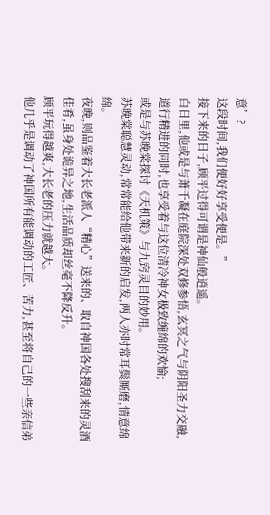意’?
这段时间,我们便好好享受便是。”
接下来的日子,顾平过得可谓是神仙般逍遥。
白日里,他或是与萧千凝在庭院深处双修参悟,玄冥之气与阴阳圣力交融,道行精进的同时,也享受着与这位清冷神女极致缠绵的欢愉;
或是与苏晚棠探讨《天机策》与九窍灵目的妙用。
苏晚棠聪慧灵动,常常能给他带来新的启发,两人亦时常耳鬓厮磨,情意绵绵。
夜晚,则品鉴着大长老派人“精心”送来的、取自神国各处搜刮来的灵酒佳肴,虽身处诡异之地,生活品质却丝毫不降反升。
顾平玩得越爽,大长老的压力就越大。
他几乎是调动了神国所有能调动的工匠、苦力,甚至将自己的一些亲信弟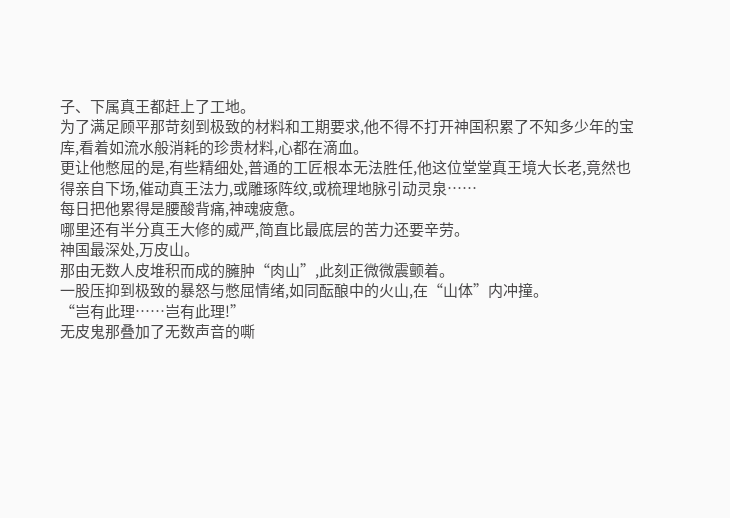子、下属真王都赶上了工地。
为了满足顾平那苛刻到极致的材料和工期要求,他不得不打开神国积累了不知多少年的宝库,看着如流水般消耗的珍贵材料,心都在滴血。
更让他憋屈的是,有些精细处,普通的工匠根本无法胜任,他这位堂堂真王境大长老,竟然也得亲自下场,催动真王法力,或雕琢阵纹,或梳理地脉引动灵泉……
每日把他累得是腰酸背痛,神魂疲惫。
哪里还有半分真王大修的威严,简直比最底层的苦力还要辛劳。
神国最深处,万皮山。
那由无数人皮堆积而成的臃肿“肉山”,此刻正微微震颤着。
一股压抑到极致的暴怒与憋屈情绪,如同酝酿中的火山,在“山体”内冲撞。
“岂有此理……岂有此理!”
无皮鬼那叠加了无数声音的嘶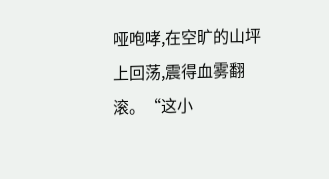哑咆哮,在空旷的山坪上回荡,震得血雾翻滚。“这小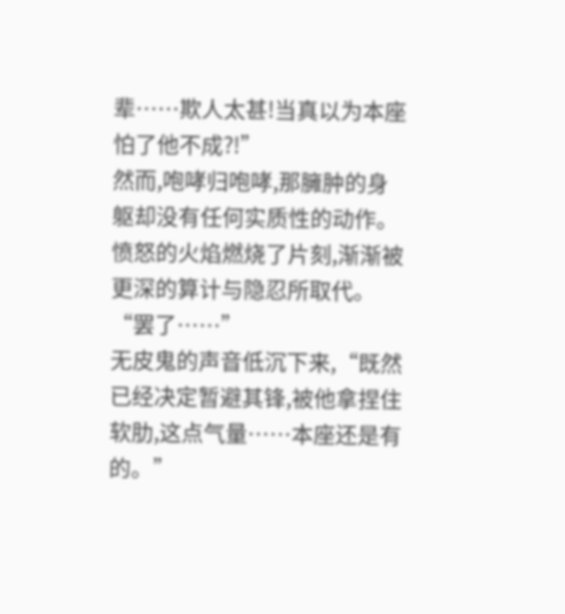辈……欺人太甚!当真以为本座怕了他不成?!”
然而,咆哮归咆哮,那臃肿的身躯却没有任何实质性的动作。
愤怒的火焰燃烧了片刻,渐渐被更深的算计与隐忍所取代。
“罢了……”
无皮鬼的声音低沉下来,“既然已经决定暂避其锋,被他拿捏住软肋,这点气量……本座还是有的。”